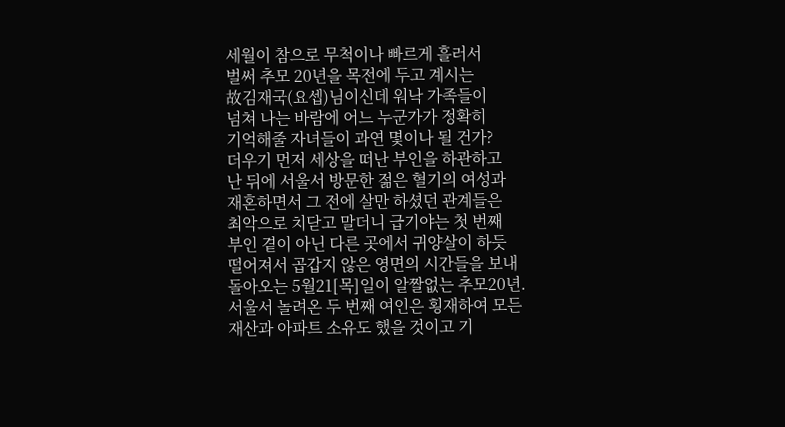세월이 참으로 무척이나 빠르게 흘러서
벌써 추모 20년을 목전에 두고 계시는
故김재국(요셉)님이신데 워낙 가족들이
넘쳐 나는 바람에 어느 누군가가 정확히
기억해줄 자녀들이 과연 몇이나 될 건가?
더우기 먼저 세상을 떠난 부인을 하관하고
난 뒤에 서울서 방문한 젊은 혈기의 여성과
재혼하면서 그 전에 살만 하셨던 관계들은
최악으로 치닫고 말더니 급기야는 첫 번째
부인 곁이 아닌 다른 곳에서 귀양살이 하듯
떨어져서 곱갑지 않은 영면의 시간들을 보내
돌아오는 5월21[목]일이 알짤없는 추모20년.
서울서 놀려온 두 번째 여인은 횡재하여 모든
재산과 아파트 소유도 했을 것이고 기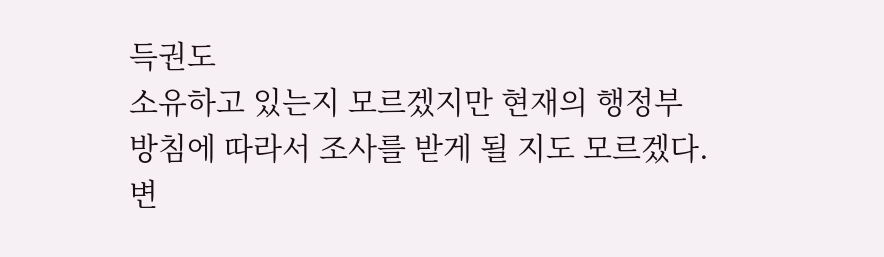득권도
소유하고 있는지 모르겠지만 현재의 행정부
방침에 따라서 조사를 받게 될 지도 모르겠다.
변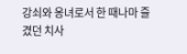강쇠와 옹녀로서 한 때나마 즐겼던 치사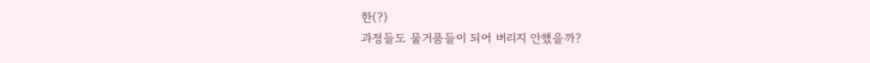한(?)
과정들도 물거품들이 되어 버리지 안했을까?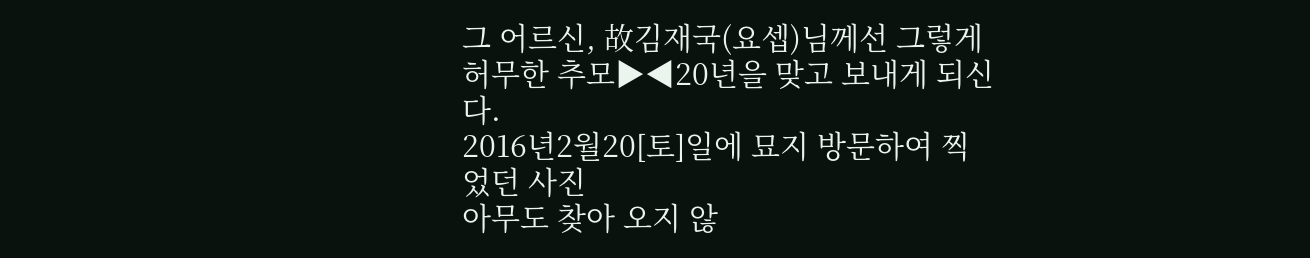그 어르신, 故김재국(요셉)님께선 그렇게
허무한 추모▶◀20년을 맞고 보내게 되신다.
2016년2월20[토]일에 묘지 방문하여 찍었던 사진
아무도 찾아 오지 않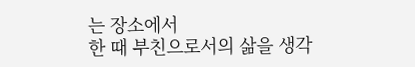는 장소에서
한 때 부친으로서의 삶을 생각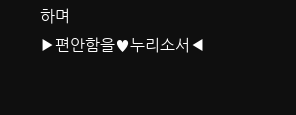하며
▶편안함을♥누리소서◀